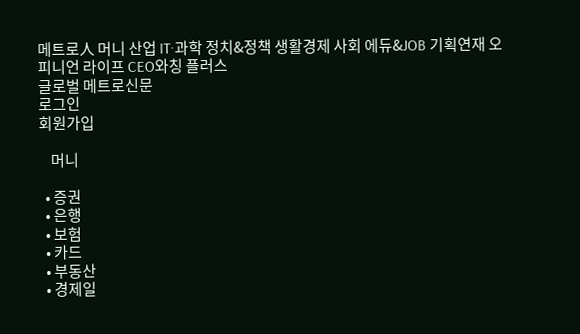메트로人 머니 산업 IT·과학 정치&정책 생활경제 사회 에듀&JOB 기획연재 오피니언 라이프 CEO와칭 플러스
글로벌 메트로신문
로그인
회원가입

    머니

  • 증권
  • 은행
  • 보험
  • 카드
  • 부동산
  • 경제일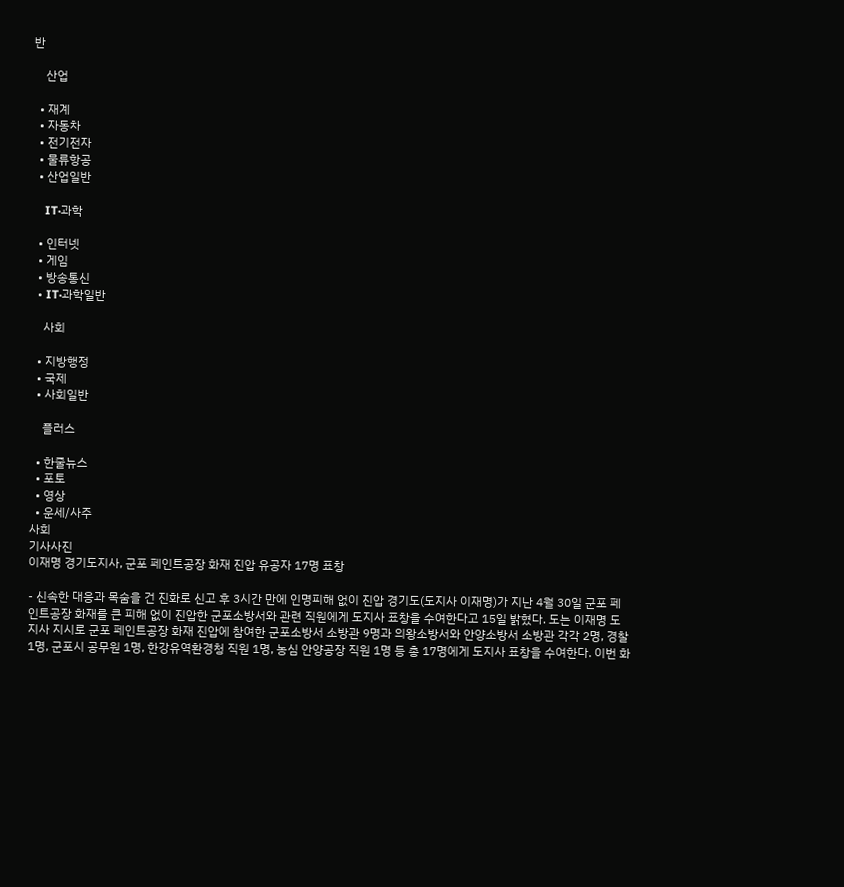반

    산업

  • 재계
  • 자동차
  • 전기전자
  • 물류항공
  • 산업일반

    IT·과학

  • 인터넷
  • 게임
  • 방송통신
  • IT·과학일반

    사회

  • 지방행정
  • 국제
  • 사회일반

    플러스

  • 한줄뉴스
  • 포토
  • 영상
  • 운세/사주
사회
기사사진
이재명 경기도지사, 군포 페인트공장 화재 진압 유공자 17명 표창

- 신속한 대응과 목숨을 건 진화로 신고 후 3시간 만에 인명피해 없이 진압 경기도(도지사 이재명)가 지난 4월 30일 군포 페인트공장 화재를 큰 피해 없이 진압한 군포소방서와 관련 직원에게 도지사 표창을 수여한다고 15일 밝혔다. 도는 이재명 도지사 지시로 군포 페인트공장 화재 진압에 참여한 군포소방서 소방관 9명과 의왕소방서와 안양소방서 소방관 각각 2명, 경찰 1명, 군포시 공무원 1명, 한강유역환경청 직원 1명, 농심 안양공장 직원 1명 등 총 17명에게 도지사 표창을 수여한다. 이번 화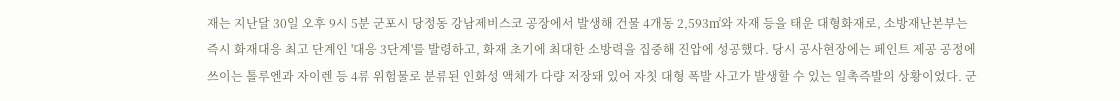재는 지난달 30일 오후 9시 5분 군포시 당정동 강남제비스코 공장에서 발생해 건물 4개동 2,593㎡와 자재 등을 태운 대형화재로, 소방재난본부는 즉시 화재대응 최고 단계인 '대응 3단계'를 발령하고, 화재 초기에 최대한 소방력을 집중해 진압에 성공했다. 당시 공사현장에는 페인트 제공 공정에 쓰이는 톨루엔과 자이렌 등 4류 위험물로 분류된 인화성 액체가 다량 저장돼 있어 자칫 대형 폭발 사고가 발생할 수 있는 일촉즉발의 상황이었다. 군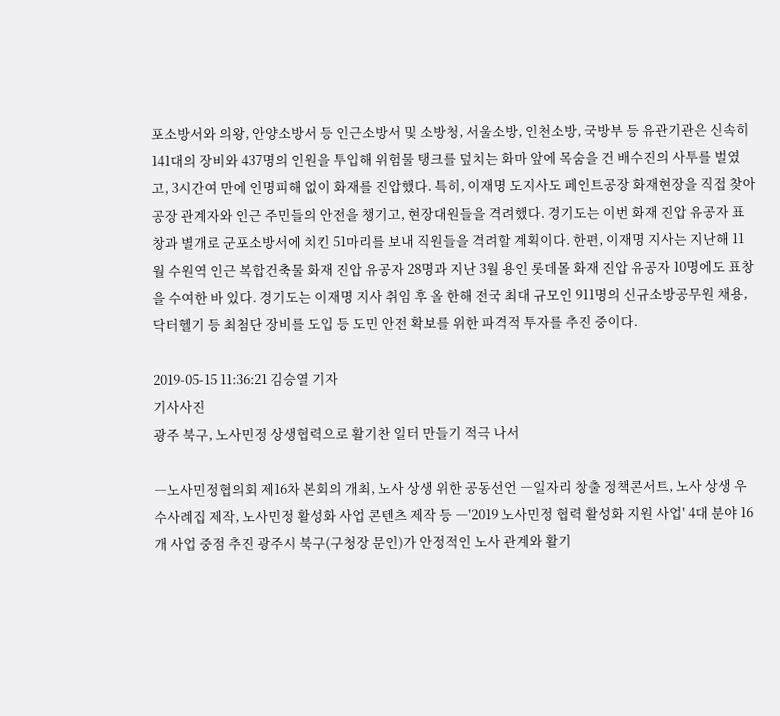포소방서와 의왕, 안양소방서 등 인근소방서 및 소방청, 서울소방, 인천소방, 국방부 등 유관기관은 신속히 141대의 장비와 437명의 인원을 투입해 위험물 탱크를 덮치는 화마 앞에 목숨을 건 배수진의 사투를 벌였고, 3시간여 만에 인명피해 없이 화재를 진압했다. 특히, 이재명 도지사도 페인트공장 화재현장을 직접 찾아 공장 관계자와 인근 주민들의 안전을 챙기고, 현장대원들을 격려했다. 경기도는 이번 화재 진압 유공자 표창과 별개로 군포소방서에 치킨 51마리를 보내 직원들을 격려할 계획이다. 한편, 이재명 지사는 지난해 11월 수원역 인근 복합건축물 화재 진압 유공자 28명과 지난 3월 용인 롯데몰 화재 진압 유공자 10명에도 표창을 수여한 바 있다. 경기도는 이재명 지사 취임 후 올 한해 전국 최대 규모인 911명의 신규소방공무원 채용, 닥터헬기 등 최첨단 장비를 도입 등 도민 안전 확보를 위한 파격적 투자를 추진 중이다.

2019-05-15 11:36:21 김승열 기자
기사사진
광주 북구, 노사민정 상생협력으로 활기찬 일터 만들기 적극 나서

―노사민정협의회 제16차 본회의 개최, 노사 상생 위한 공동선언 ―일자리 창출 정책콘서트, 노사 상생 우수사례집 제작, 노사민정 활성화 사업 콘텐츠 제작 등 ―'2019 노사민정 협력 활성화 지원 사업' 4대 분야 16개 사업 중점 추진 광주시 북구(구청장 문인)가 안정적인 노사 관계와 활기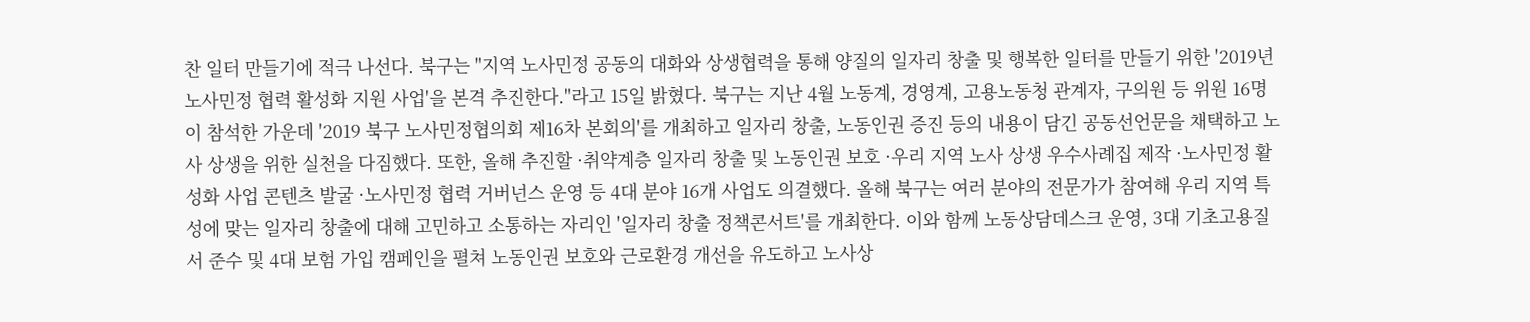찬 일터 만들기에 적극 나선다. 북구는 "지역 노사민정 공동의 대화와 상생협력을 통해 양질의 일자리 창출 및 행복한 일터를 만들기 위한 '2019년 노사민정 협력 활성화 지원 사업'을 본격 추진한다."라고 15일 밝혔다. 북구는 지난 4월 노동계, 경영계, 고용노동청 관계자, 구의원 등 위원 16명이 참석한 가운데 '2019 북구 노사민정협의회 제16차 본회의'를 개최하고 일자리 창출, 노동인권 증진 등의 내용이 담긴 공동선언문을 채택하고 노사 상생을 위한 실천을 다짐했다. 또한, 올해 추진할 ·취약계층 일자리 창출 및 노동인권 보호 ·우리 지역 노사 상생 우수사례집 제작 ·노사민정 활성화 사업 콘텐츠 발굴 ·노사민정 협력 거버넌스 운영 등 4대 분야 16개 사업도 의결했다. 올해 북구는 여러 분야의 전문가가 참여해 우리 지역 특성에 맞는 일자리 창출에 대해 고민하고 소통하는 자리인 '일자리 창출 정책콘서트'를 개최한다. 이와 함께 노동상담데스크 운영, 3대 기초고용질서 준수 및 4대 보험 가입 캠페인을 펼쳐 노동인권 보호와 근로환경 개선을 유도하고 노사상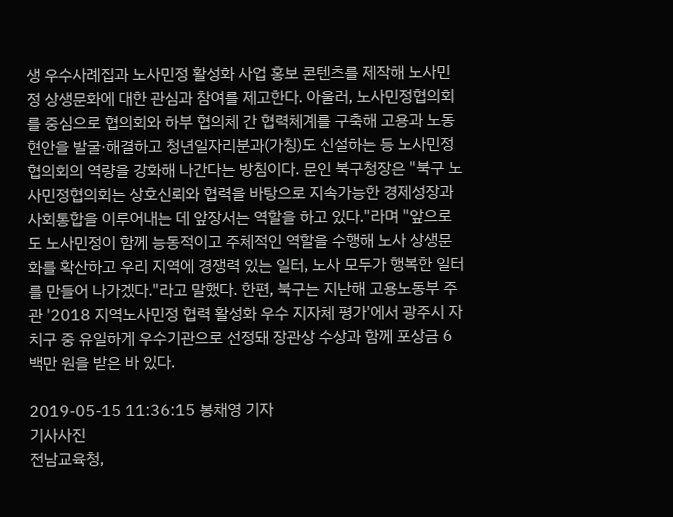생 우수사례집과 노사민정 활성화 사업 홍보 콘텐츠를 제작해 노사민정 상생문화에 대한 관심과 참여를 제고한다. 아울러, 노사민정협의회를 중심으로 협의회와 하부 협의체 간 협력체계를 구축해 고용과 노동 현안을 발굴·해결하고 청년일자리분과(가칭)도 신설하는 등 노사민정협의회의 역량을 강화해 나간다는 방침이다. 문인 북구청장은 "북구 노사민정협의회는 상호신뢰와 협력을 바탕으로 지속가능한 경제성장과 사회통합을 이루어내는 데 앞장서는 역할을 하고 있다."라며 "앞으로도 노사민정이 함께 능동적이고 주체적인 역할을 수행해 노사 상생문화를 확산하고 우리 지역에 경쟁력 있는 일터, 노사 모두가 행복한 일터를 만들어 나가겠다."라고 말했다. 한편, 북구는 지난해 고용노동부 주관 '2018 지역노사민정 협력 활성화 우수 지자체 평가'에서 광주시 자치구 중 유일하게 우수기관으로 선정돼 장관상 수상과 함께 포상금 6백만 원을 받은 바 있다.

2019-05-15 11:36:15 봉채영 기자
기사사진
전남교육청,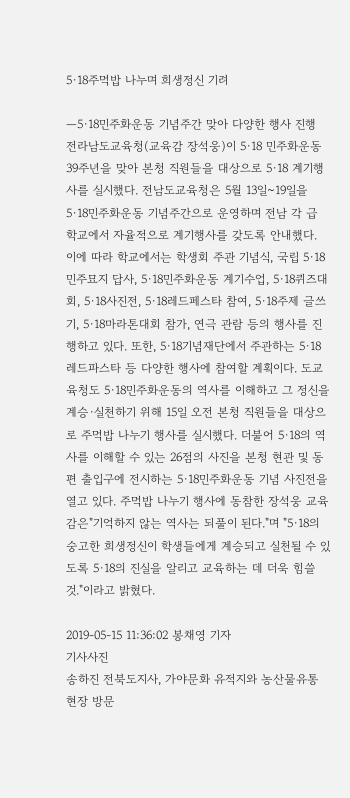5·18주먹밥 나누며 희생정신 기려

―5·18민주화운동 기념주간 맞아 다양한 행사 진행 전라남도교육청(교육감 장석웅)이 5·18 민주화운동 39주년을 맞아 본청 직원들을 대상으로 5·18 계기행사를 실시했다. 전남도교육청은 5월 13일~19일을 5·18민주화운동 기념주간으로 운영하며 전남 각 급 학교에서 자율적으로 계기행사를 갖도록 안내했다. 이에 따라 학교에서는 학생회 주관 기념식, 국립 5·18민주묘지 답사, 5·18민주화운동 계기수업, 5·18퀴즈대회, 5·18사진전, 5·18레드페스타 참여, 5·18주제 글쓰기, 5·18마라톤대회 참가, 연극 관람 등의 행사를 진행하고 있다. 또한, 5·18기념재단에서 주관하는 5·18레드파스타 등 다양한 행사에 참여할 계획이다. 도교육청도 5·18민주화운동의 역사를 이해하고 그 정신을 계승·실천하기 위해 15일 오전 본청 직원들을 대상으로 주먹밥 나누기 행사를 실시했다. 더불어 5·18의 역사를 이해할 수 있는 26점의 사진을 본청 현관 및 동편 출입구에 전시하는 5·18민주화운동 기념 사진전을 열고 있다. 주먹밥 나누기 행사에 동참한 장석웅 교육감은"기억하지 않는 역사는 되풀이 된다."며 "5·18의 숭고한 희생정신이 학생들에게 계승되고 실천될 수 있도록 5·18의 진실을 알리고 교육하는 데 더욱 힘쓸 것."이라고 밝혔다.

2019-05-15 11:36:02 봉채영 기자
기사사진
송하진 전북도지사, 가야문화 유적지와 농산물유통 현장 방문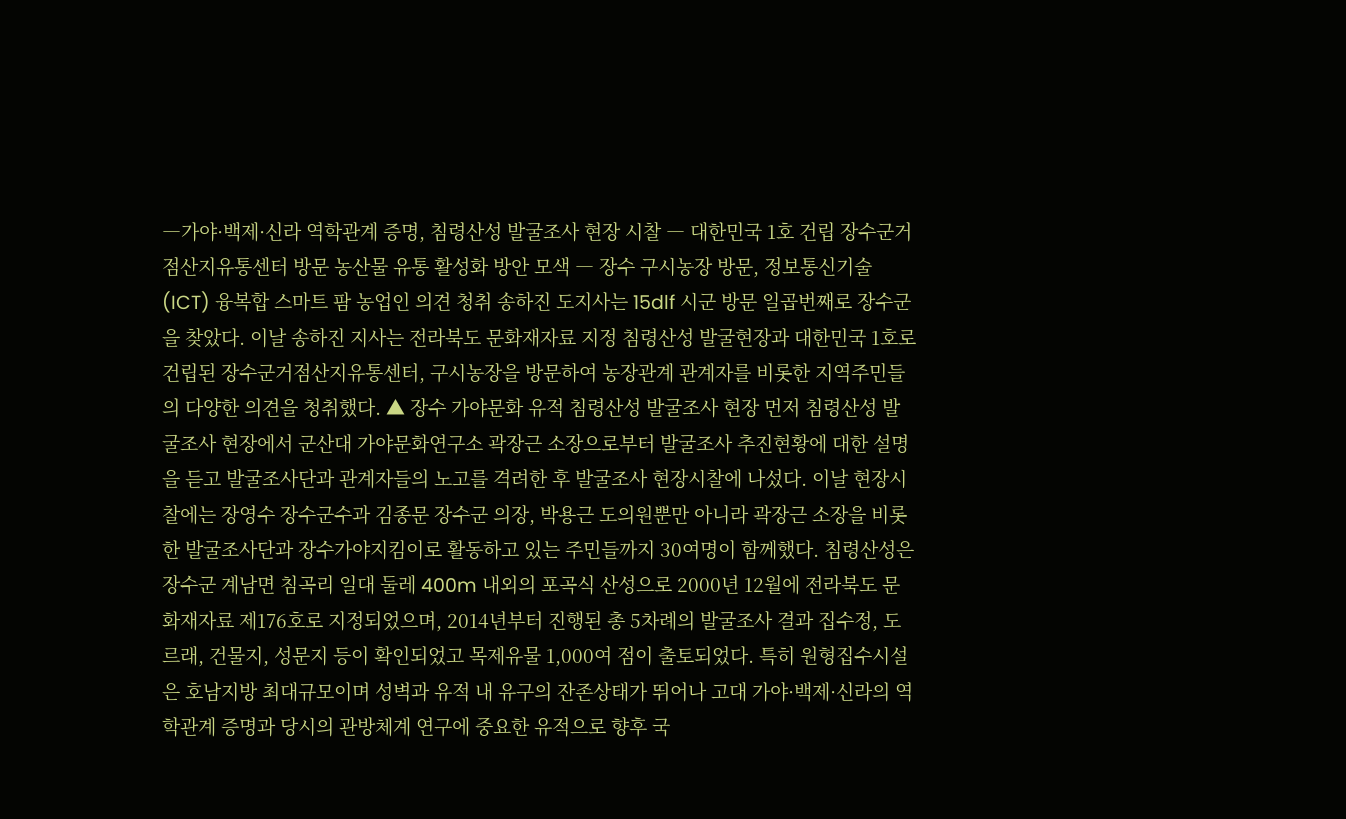―가야·백제·신라 역학관계 증명, 침령산성 발굴조사 현장 시찰 ― 대한민국 1호 건립 장수군거점산지유통센터 방문 농산물 유통 활성화 방안 모색 ― 장수 구시농장 방문, 정보통신기술(ICT) 융복합 스마트 팜 농업인 의견 청취 송하진 도지사는 15dlf 시군 방문 일곱번째로 장수군을 찾았다. 이날 송하진 지사는 전라북도 문화재자료 지정 침령산성 발굴현장과 대한민국 1호로 건립된 장수군거점산지유통센터, 구시농장을 방문하여 농장관계 관계자를 비롯한 지역주민들의 다양한 의견을 청취했다. ▲ 장수 가야문화 유적 침령산성 발굴조사 현장 먼저 침령산성 발굴조사 현장에서 군산대 가야문화연구소 곽장근 소장으로부터 발굴조사 추진현황에 대한 설명을 듣고 발굴조사단과 관계자들의 노고를 격려한 후 발굴조사 현장시찰에 나섰다. 이날 현장시찰에는 장영수 장수군수과 김종문 장수군 의장, 박용근 도의원뿐만 아니라 곽장근 소장을 비롯한 발굴조사단과 장수가야지킴이로 활동하고 있는 주민들까지 30여명이 함께했다. 침령산성은 장수군 계남면 침곡리 일대 둘레 400m 내외의 포곡식 산성으로 2000년 12월에 전라북도 문화재자료 제176호로 지정되었으며, 2014년부터 진행된 총 5차례의 발굴조사 결과 집수정, 도르래, 건물지, 성문지 등이 확인되었고 목제유물 1,000여 점이 출토되었다. 특히 원형집수시설은 호남지방 최대규모이며 성벽과 유적 내 유구의 잔존상태가 뛰어나 고대 가야·백제·신라의 역학관계 증명과 당시의 관방체계 연구에 중요한 유적으로 향후 국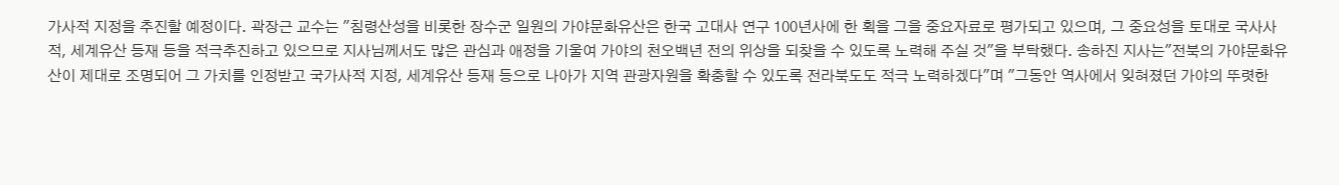가사적 지정을 추진할 예정이다. 곽장근 교수는 "침령산성을 비롯한 장수군 일원의 가야문화유산은 한국 고대사 연구 100년사에 한 획을 그을 중요자료로 평가되고 있으며, 그 중요성을 토대로 국사사적, 세계유산 등재 등을 적극추진하고 있으므로 지사님께서도 많은 관심과 애정을 기울여 가야의 천오백년 전의 위상을 되찾을 수 있도록 노력해 주실 것"을 부탁했다. 송하진 지사는"전북의 가야문화유산이 제대로 조명되어 그 가치를 인정받고 국가사적 지정, 세계유산 등재 등으로 나아가 지역 관광자원을 확충할 수 있도록 전라북도도 적극 노력하겠다"며 "그동안 역사에서 잊혀졌던 가야의 뚜렷한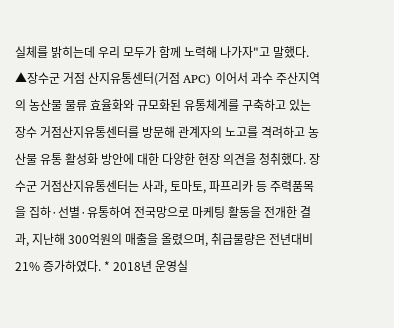실체를 밝히는데 우리 모두가 함께 노력해 나가자"고 말했다. ▲장수군 거점 산지유통센터(거점 APC) 이어서 과수 주산지역의 농산물 물류 효율화와 규모화된 유통체계를 구축하고 있는 장수 거점산지유통센터를 방문해 관계자의 노고를 격려하고 농산물 유통 활성화 방안에 대한 다양한 현장 의견을 청취했다. 장수군 거점산지유통센터는 사과, 토마토, 파프리카 등 주력품목을 집하·선별·유통하여 전국망으로 마케팅 활동을 전개한 결과, 지난해 300억원의 매출을 올렸으며, 취급물량은 전년대비 21% 증가하였다. * 2018년 운영실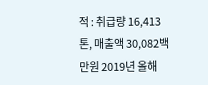적 : 취급량 16,413톤, 매출액 30,082백만원 2019년 올해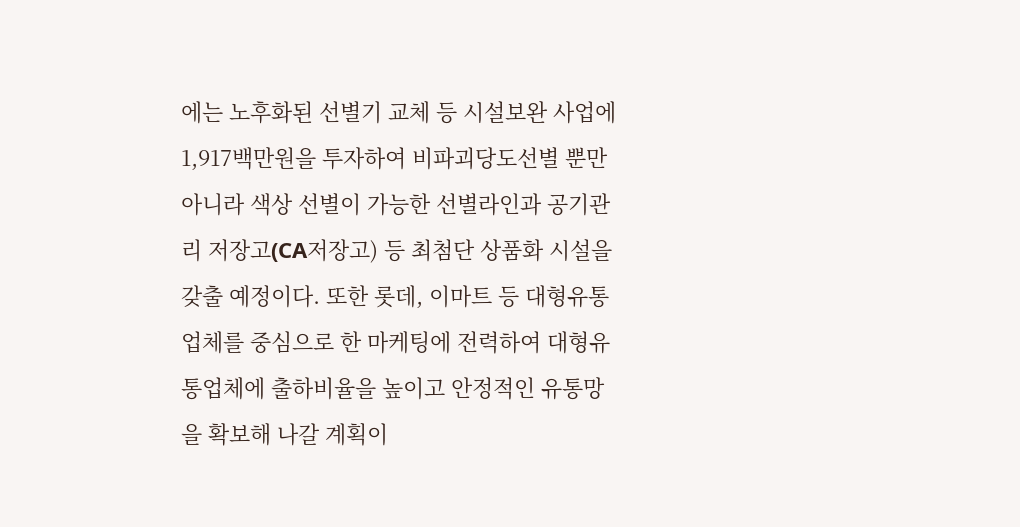에는 노후화된 선별기 교체 등 시설보완 사업에 1,917백만원을 투자하여 비파괴당도선별 뿐만 아니라 색상 선별이 가능한 선별라인과 공기관리 저장고(CA저장고) 등 최첨단 상품화 시설을 갖출 예정이다. 또한 롯데, 이마트 등 대형유통업체를 중심으로 한 마케팅에 전력하여 대형유통업체에 출하비율을 높이고 안정적인 유통망을 확보해 나갈 계획이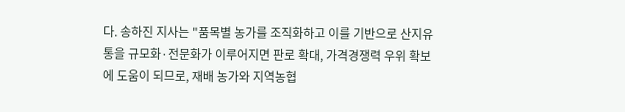다. 송하진 지사는 "품목별 농가를 조직화하고 이를 기반으로 산지유통을 규모화·전문화가 이루어지면 판로 확대, 가격경쟁력 우위 확보에 도움이 되므로, 재배 농가와 지역농협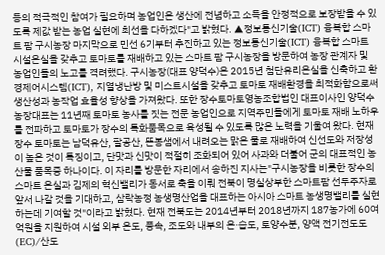등의 적극적인 참여가 필요하며 농업인은 생산에 전념하고 소득을 안정적으로 보장받을 수 있도록 제값 받는 농업 실현에 최선을 다하겠다"고 밝혔다. ▲정보통신기술(ICT) 융복합 스마트 팜 구시농장 마지막으로 민선 6기부터 추진하고 있는 정보통신기술(ICT) 융복합 스마트 시설온실을 갖추고 토마토를 재배하고 있는 스마트 팜 구시농장을 방문하여 농장 관계자 및 농업인들의 노고를 격려했다. 구시농장(대표 양덕수)은 2015년 첨단유리온실을 신축하고 환경제어시스템(ICT), 지열냉난방 및 미스트시설을 갖추고 토마토 재배환경을 최적화함으로써 생산성과 농작업 효율성 향상을 가져왔다. 또한 장수토마토영농조합법인 대표이사인 양덕수 농장대표는 11년째 토마토 농사를 짓는 전문 농업인으로 지역주민들에게 토마토 재배 노하우를 전파하고 토마토가 장수의 특화품목으로 육성될 수 있도록 많은 노력을 기울여 왔다. 현재 장수 토마토는 남덕유산, 팔공산, 뜬봉샘에서 내려오는 맑은 물로 재배하여 신선도와 저장성이 높은 것이 특징이고, 단맛과 신맛이 적절히 조화되어 있어 사과와 더불어 군의 대표적인 농산물 품목중 하나이다. 이 자리를 방문한 자리에서 송하진 지사는"구시농장을 비롯한 장수의 스마트 온실과 김제의 혁신밸리가 동서로 축을 이뤄 전북이 명실상부한 스마트팜 선두주자로 앞서 나갈 것을 기대하고, 삼락농정 농생명산업을 대표하는 아시아 스마트 농생명밸리를 실현하는데 기여할 것"이라고 밝혔다. 현재 전북도는 2014년부터 2018년까지 187농가에 60여억원을 지원하여 시설 외부 온도, 풍속, 조도와 내부의 온·습도, 토양수분, 양액 전기전도도(EC)/산도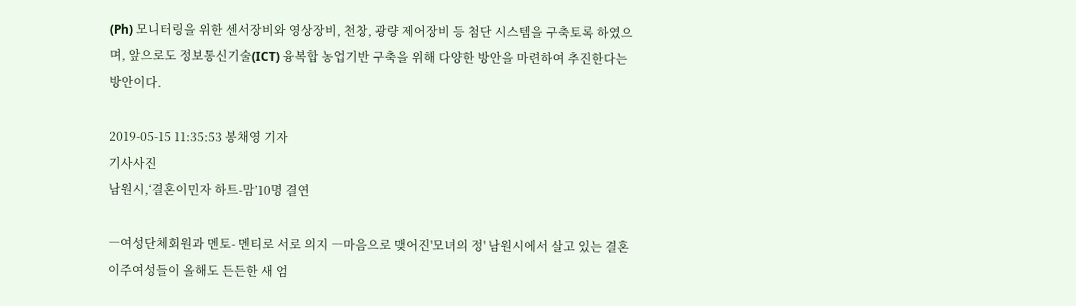(Ph) 모니터링을 위한 센서장비와 영상장비, 천창, 광량 제어장비 등 첨단 시스템을 구축토록 하였으며, 앞으로도 정보통신기술(ICT) 융복합 농업기반 구축을 위해 다양한 방안을 마련하여 추진한다는 방안이다.

2019-05-15 11:35:53 봉채영 기자
기사사진
남원시,‘결혼이민자 하트-맘’10명 결연

―여성단체회원과 멘토- 멘티로 서로 의지 ―마음으로 맺어진'모녀의 정' 남원시에서 살고 있는 결혼이주여성들이 올해도 든든한 새 엄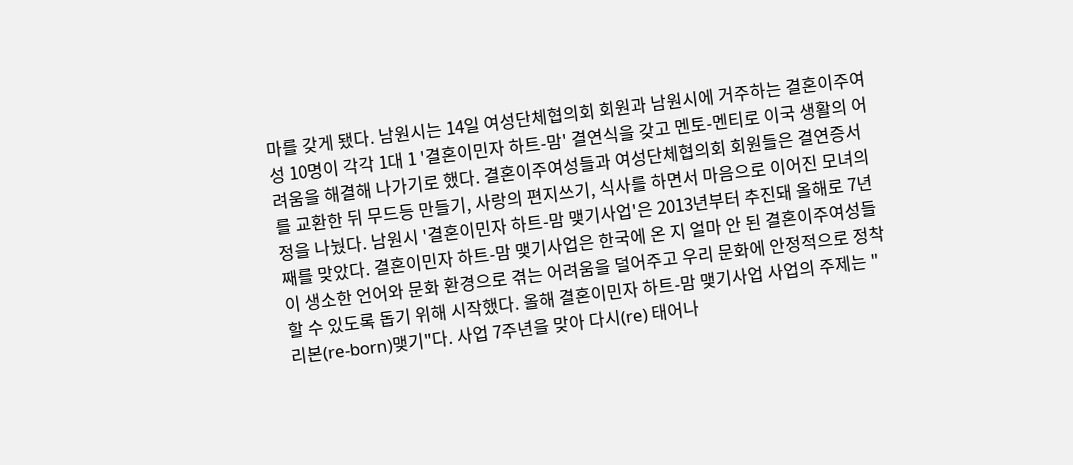마를 갖게 됐다. 남원시는 14일 여성단체협의회 회원과 남원시에 거주하는 결혼이주여성 10명이 각각 1대 1 '결혼이민자 하트-맘' 결연식을 갖고 멘토-멘티로 이국 생활의 어려움을 해결해 나가기로 했다. 결혼이주여성들과 여성단체협의회 회원들은 결연증서를 교환한 뒤 무드등 만들기, 사랑의 편지쓰기, 식사를 하면서 마음으로 이어진 모녀의 정을 나눴다. 남원시 '결혼이민자 하트-맘 맺기사업'은 2013년부터 추진돼 올해로 7년째를 맞았다. 결혼이민자 하트-맘 맺기사업은 한국에 온 지 얼마 안 된 결혼이주여성들이 생소한 언어와 문화 환경으로 겪는 어려움을 덜어주고 우리 문화에 안정적으로 정착할 수 있도록 돕기 위해 시작했다. 올해 결혼이민자 하트-맘 맺기사업 사업의 주제는 "리본(re-born)맺기"다. 사업 7주년을 맞아 다시(re) 태어나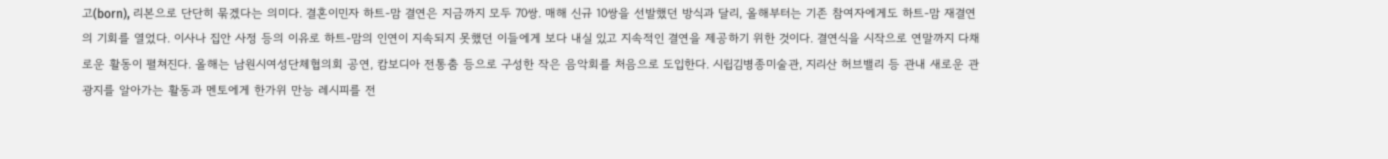고(born), 리본으로 단단히 묶겠다는 의미다. 결혼이민자 하트-맘 결연은 지금까지 모두 70쌍. 매해 신규 10쌍을 선발했던 방식과 달리, 올해부터는 기존 참여자에게도 하트-맘 재결연의 기회를 열었다. 이사나 집안 사정 등의 이유로 하트-맘의 인연이 지속되지 못했던 이들에게 보다 내실 있고 지속적인 결연을 제공하기 위한 것이다. 결연식을 시작으로 연말까지 다채로운 활동이 펼쳐진다. 올해는 남원시여성단체협의회 공연, 캄보디아 전통춤 등으로 구성한 작은 음악회를 처음으로 도입한다. 시립김병종미술관, 지리산 허브밸리 등 관내 새로운 관광지를 알아가는 활동과 멘토에게 한가위 만능 레시피를 전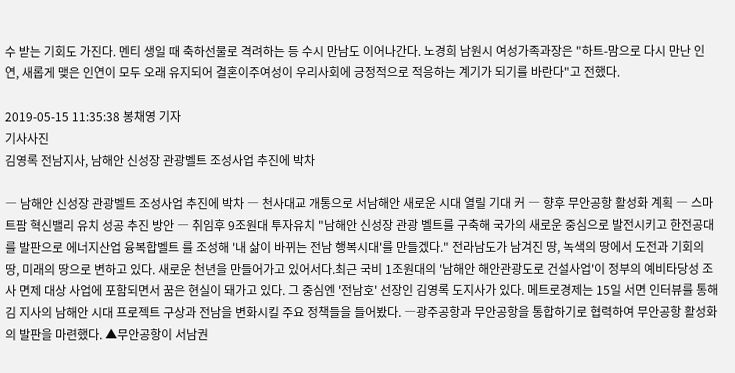수 받는 기회도 가진다. 멘티 생일 때 축하선물로 격려하는 등 수시 만남도 이어나간다. 노경희 남원시 여성가족과장은 "하트-맘으로 다시 만난 인연, 새롭게 맺은 인연이 모두 오래 유지되어 결혼이주여성이 우리사회에 긍정적으로 적응하는 계기가 되기를 바란다"고 전했다.

2019-05-15 11:35:38 봉채영 기자
기사사진
김영록 전남지사, 남해안 신성장 관광벨트 조성사업 추진에 박차

― 남해안 신성장 관광벨트 조성사업 추진에 박차 ― 천사대교 개통으로 서남해안 새로운 시대 열릴 기대 커 ― 향후 무안공항 활성화 계획 ― 스마트팜 혁신밸리 유치 성공 추진 방안 ― 취임후 9조원대 투자유치 "남해안 신성장 관광 벨트를 구축해 국가의 새로운 중심으로 발전시키고 한전공대를 발판으로 에너지산업 융복합벨트 를 조성해 '내 삶이 바뀌는 전남 행복시대'를 만들겠다." 전라남도가 남겨진 땅, 녹색의 땅에서 도전과 기회의 땅, 미래의 땅으로 변하고 있다. 새로운 천년을 만들어가고 있어서다.최근 국비 1조원대의 '남해안 해안관광도로 건설사업'이 정부의 예비타당성 조사 면제 대상 사업에 포함되면서 꿈은 현실이 돼가고 있다. 그 중심엔 '전남호' 선장인 김영록 도지사가 있다. 메트로경제는 15일 서면 인터뷰를 통해 김 지사의 남해안 시대 프로젝트 구상과 전남을 변화시킬 주요 정책들을 들어봤다. ―광주공항과 무안공항을 통합하기로 협력하여 무안공항 활성화의 발판을 마련했다. ▲무안공항이 서남권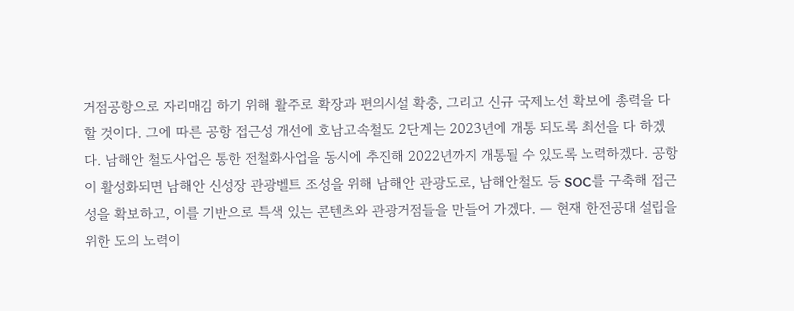거점공항으로 자리매김 하기 위해 활주로 확장과 편의시설 확충, 그리고 신규 국제노선 확보에 총력을 다 할 것이다. 그에 따른 공항 접근성 개선에 호남고속철도 2단계는 2023년에 개통 되도록 최선을 다 하겠다. 남해안 철도사업은 통한 전철화사업을 동시에 추진해 2022년까지 개통될 수 있도록 노력하겠다. 공항이 활성화되면 남해안 신성장 관광벨트 조성을 위해 남해안 관광도로, 남해안철도 등 SOC를 구축해 접근성을 확보하고, 이를 기반으로 특색 있는 콘텐츠와 관광거점들을 만들어 가겠다. ― 현재 한전공대 설립을 위한 도의 노력이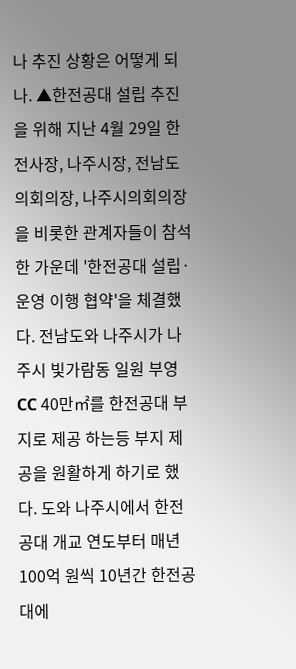나 추진 상황은 어떻게 되나. ▲한전공대 설립 추진을 위해 지난 4월 29일 한전사장, 나주시장, 전남도의회의장, 나주시의회의장을 비롯한 관계자들이 참석한 가운데 '한전공대 설립·운영 이행 협약'을 체결했다. 전남도와 나주시가 나주시 빛가람동 일원 부영CC 40만㎡를 한전공대 부지로 제공 하는등 부지 제공을 원활하게 하기로 했다. 도와 나주시에서 한전공대 개교 연도부터 매년 100억 원씩 10년간 한전공대에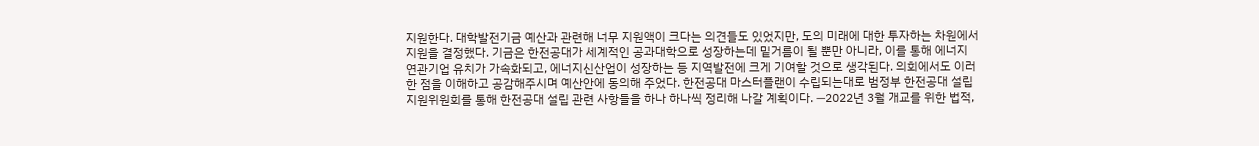지원한다. 대학발전기금 예산과 관련해 너무 지원액이 크다는 의견들도 있었지만, 도의 미래에 대한 투자하는 차원에서 지원을 결정했다. 기금은 한전공대가 세계적인 공과대학으로 성장하는데 밑거름이 될 뿐만 아니라, 이를 통해 에너지 연관기업 유치가 가속화되고, 에너지신산업이 성장하는 등 지역발전에 크게 기여할 것으로 생각된다. 의회에서도 이러한 점을 이해하고 공감해주시며 예산안에 동의해 주었다. 한전공대 마스터플랜이 수립되는대로 범정부 한전공대 설립지원위원회를 통해 한전공대 설립 관련 사항들을 하나 하나씩 정리해 나갈 계획이다. ―2022년 3월 개교를 위한 법적,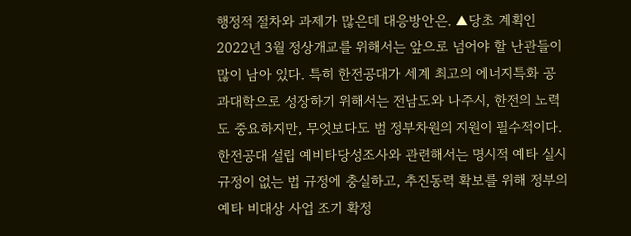행정적 절차와 과제가 많은데 대응방안은. ▲당초 계획인 2022년 3월 정상개교를 위해서는 앞으로 넘어야 할 난관들이 많이 남아 있다. 특히 한전공대가 세계 최고의 에너지특화 공과대학으로 성장하기 위해서는 전남도와 나주시, 한전의 노력도 중요하지만, 무엇보다도 범 정부차원의 지원이 필수적이다. 한전공대 설립 예비타당성조사와 관련해서는 명시적 예타 실시 규정이 없는 법 규정에 충실하고, 추진동력 확보를 위해 정부의 예타 비대상 사업 조기 확정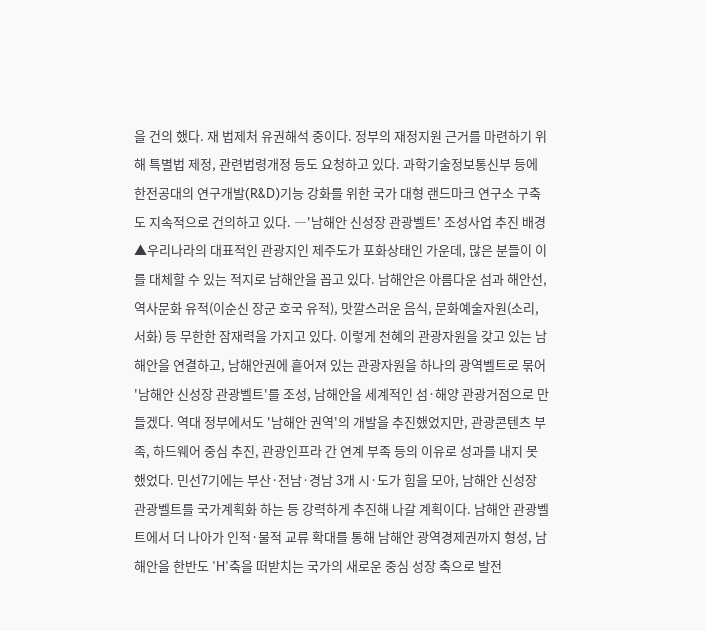을 건의 했다. 재 법제처 유권해석 중이다. 정부의 재정지원 근거를 마련하기 위해 특별법 제정, 관련법령개정 등도 요청하고 있다. 과학기술정보통신부 등에 한전공대의 연구개발(R&D)기능 강화를 위한 국가 대형 랜드마크 연구소 구축도 지속적으로 건의하고 있다. ―'남해안 신성장 관광벨트' 조성사업 추진 배경 ▲우리나라의 대표적인 관광지인 제주도가 포화상태인 가운데, 많은 분들이 이를 대체할 수 있는 적지로 남해안을 꼽고 있다. 남해안은 아름다운 섬과 해안선, 역사문화 유적(이순신 장군 호국 유적), 맛깔스러운 음식, 문화예술자원(소리, 서화) 등 무한한 잠재력을 가지고 있다. 이렇게 천혜의 관광자원을 갖고 있는 남해안을 연결하고, 남해안권에 흩어져 있는 관광자원을 하나의 광역벨트로 묶어 '남해안 신성장 관광벨트'를 조성, 남해안을 세계적인 섬·해양 관광거점으로 만들겠다. 역대 정부에서도 '남해안 권역'의 개발을 추진했었지만, 관광콘텐츠 부족, 하드웨어 중심 추진, 관광인프라 간 연계 부족 등의 이유로 성과를 내지 못했었다. 민선7기에는 부산·전남·경남 3개 시·도가 힘을 모아, 남해안 신성장 관광벨트를 국가계획화 하는 등 강력하게 추진해 나갈 계획이다. 남해안 관광벨트에서 더 나아가 인적·물적 교류 확대를 통해 남해안 광역경제권까지 형성, 남해안을 한반도 'H'축을 떠받치는 국가의 새로운 중심 성장 축으로 발전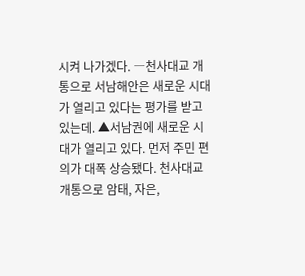시켜 나가겠다. ―천사대교 개통으로 서남해안은 새로운 시대가 열리고 있다는 평가를 받고 있는데. ▲서남권에 새로운 시대가 열리고 있다. 먼저 주민 편의가 대폭 상승됐다. 천사대교 개통으로 암태, 자은,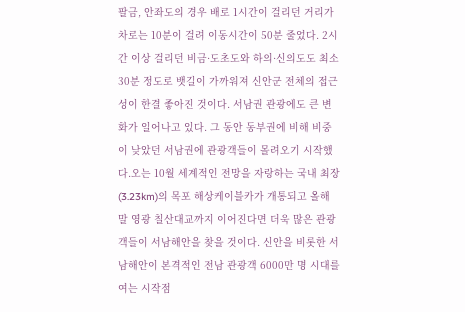팔금, 안좌도의 경우 배로 1시간이 걸리던 거리가 차로는 10분이 걸려 이동시간이 50분 줄었다. 2시간 이상 걸리던 비금·도초도와 하의·신의도도 최소 30분 정도로 뱃길이 가까워져 신안군 전체의 접근성이 한결 좋아진 것이다. 서남권 관광에도 큰 변화가 일어나고 있다. 그 동안 동부권에 비해 비중이 낮았던 서남권에 관광객들이 몰려오기 시작했다.오는 10월 세계적인 전망을 자랑하는 국내 최장(3.23km)의 목포 해상케이블카가 개통되고 올해 말 영광 칠산대교까지 이어진다면 더욱 많은 관광객들이 서남해안을 찾을 것이다. 신안을 비롯한 서남해안이 본격적인 전남 관광객 6000만 명 시대를 여는 시작점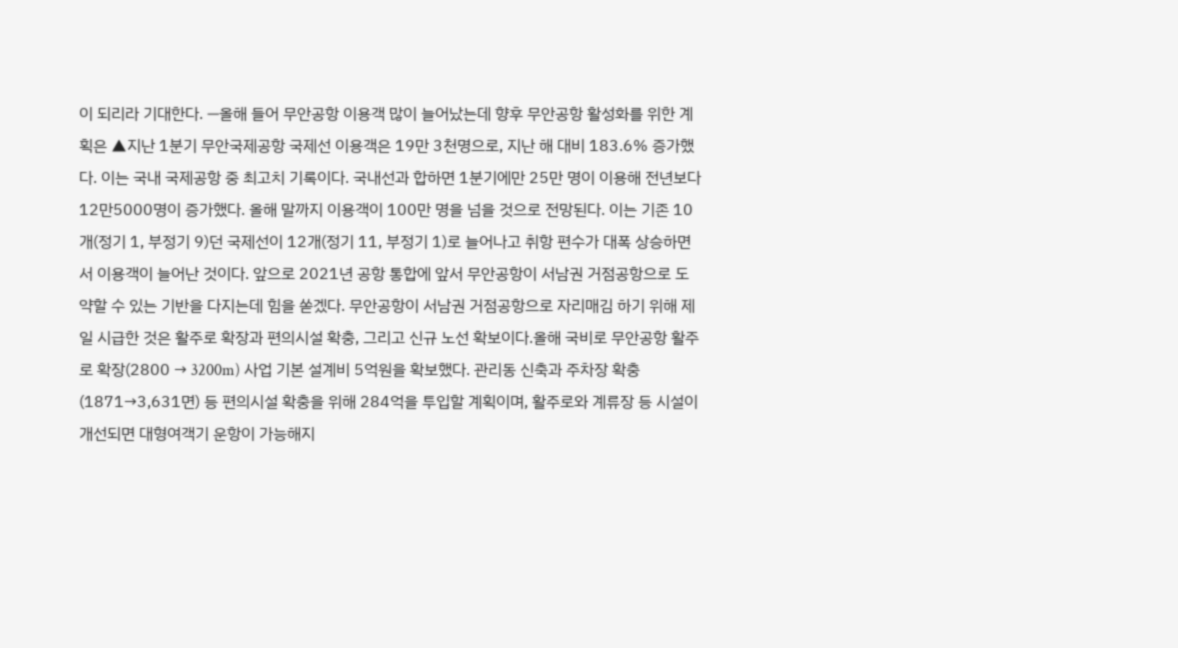이 되리라 기대한다. ―올해 들어 무안공항 이용객 많이 늘어났는데 향후 무안공항 활성화를 위한 계획은 ▲지난 1분기 무안국제공항 국제선 이용객은 19만 3천명으로, 지난 해 대비 183.6% 증가했다. 이는 국내 국제공항 중 최고치 기록이다. 국내선과 합하면 1분기에만 25만 명이 이용해 전년보다 12만5000명이 증가했다. 올해 말까지 이용객이 100만 명을 넘을 것으로 전망된다. 이는 기존 10개(정기 1, 부정기 9)던 국제선이 12개(정기 11, 부정기 1)로 늘어나고 취항 편수가 대폭 상승하면서 이용객이 늘어난 것이다. 앞으로 2021년 공항 통합에 앞서 무안공항이 서남권 거점공항으로 도약할 수 있는 기반을 다지는데 힘을 쏟겠다. 무안공항이 서남권 거점공항으로 자리매김 하기 위해 제일 시급한 것은 활주로 확장과 편의시설 확충, 그리고 신규 노선 확보이다.올해 국비로 무안공항 활주로 확장(2800 → 3200m) 사업 기본 설계비 5억원을 확보했다. 관리동 신축과 주차장 확충(1871→3,631면) 등 편의시설 확충을 위해 284억을 투입할 계획이며, 활주로와 계류장 등 시설이 개선되면 대형여객기 운항이 가능해지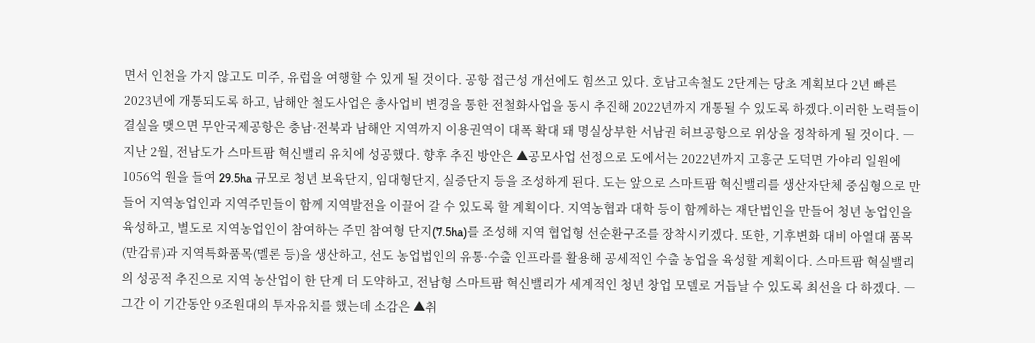면서 인천을 가지 않고도 미주, 유럽을 여행할 수 있게 될 것이다. 공항 접근성 개선에도 힘쓰고 있다. 호남고속철도 2단계는 당초 계획보다 2년 빠른 2023년에 개통되도록 하고, 남해안 철도사업은 총사업비 변경을 통한 전철화사업을 동시 추진해 2022년까지 개통될 수 있도록 하겠다.이러한 노력들이 결실을 맺으면 무안국제공항은 충남·전북과 남해안 지역까지 이용권역이 대폭 확대 돼 명실상부한 서남권 허브공항으로 위상을 정착하게 될 것이다. ―지난 2월, 전남도가 스마트팜 혁신밸리 유치에 성공했다. 향후 추진 방안은 ▲공모사업 선정으로 도에서는 2022년까지 고흥군 도덕면 가야리 일원에 1056억 원을 들여 29.5ha 규모로 청년 보육단지, 임대형단지, 실증단지 등을 조성하게 된다. 도는 앞으로 스마트팜 혁신밸리를 생산자단체 중심형으로 만들어 지역농업인과 지역주민들이 함께 지역발전을 이끌어 갈 수 있도록 할 계획이다. 지역농협과 대학 등이 함께하는 재단법인을 만들어 청년 농업인을 육성하고, 별도로 지역농업인이 참여하는 주민 참여형 단지(7.5ha)를 조성해 지역 협업형 선순환구조를 장착시키겠다. 또한, 기후변화 대비 아열대 품목(만감류)과 지역특화품목(멜론 등)을 생산하고, 선도 농업법인의 유통·수출 인프라를 활용해 공세적인 수출 농업을 육성할 계획이다. 스마트팜 혁실밸리의 성공적 추진으로 지역 농산업이 한 단계 더 도약하고, 전남형 스마트팜 혁신밸리가 세계적인 청년 창업 모델로 거듭날 수 있도록 최선을 다 하겠다. ―그간 이 기간동안 9조원대의 투자유치를 했는데 소감은 ▲취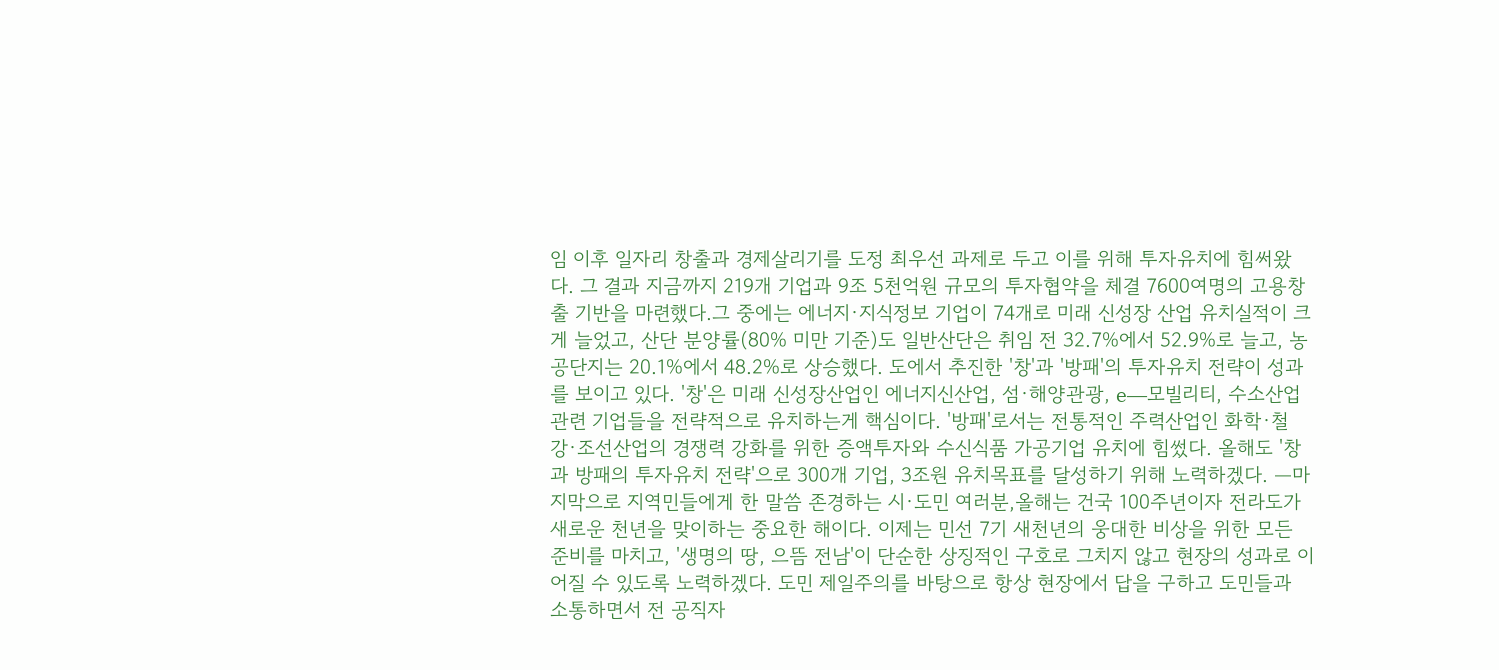임 이후 일자리 창출과 경제살리기를 도정 최우선 과제로 두고 이를 위해 투자유치에 힘써왔다. 그 결과 지금까지 219개 기업과 9조 5천억원 규모의 투자협약을 체결 7600여명의 고용창출 기반을 마련했다.그 중에는 에너지·지식정보 기업이 74개로 미래 신성장 산업 유치실적이 크게 늘었고, 산단 분양률(80% 미만 기준)도 일반산단은 취임 전 32.7%에서 52.9%로 늘고, 농공단지는 20.1%에서 48.2%로 상승했다. 도에서 추진한 '창'과 '방패'의 투자유치 전략이 성과를 보이고 있다. '창'은 미래 신성장산업인 에너지신산업, 섬·해양관광, e―모빌리티, 수소산업 관련 기업들을 전략적으로 유치하는게 핵심이다. '방패'로서는 전통적인 주력산업인 화학·철강·조선산업의 경쟁력 강화를 위한 증액투자와 수신식품 가공기업 유치에 힘썼다. 올해도 '창과 방패의 투자유치 전략'으로 300개 기업, 3조원 유치목표를 달성하기 위해 노력하겠다. ―마지막으로 지역민들에게 한 말씀 존경하는 시·도민 여러분,올해는 건국 100주년이자 전라도가 새로운 천년을 맞이하는 중요한 해이다. 이제는 민선 7기 새천년의 웅대한 비상을 위한 모든 준비를 마치고, '생명의 땅, 으뜸 전남'이 단순한 상징적인 구호로 그치지 않고 현장의 성과로 이어질 수 있도록 노력하겠다. 도민 제일주의를 바탕으로 항상 현장에서 답을 구하고 도민들과 소통하면서 전 공직자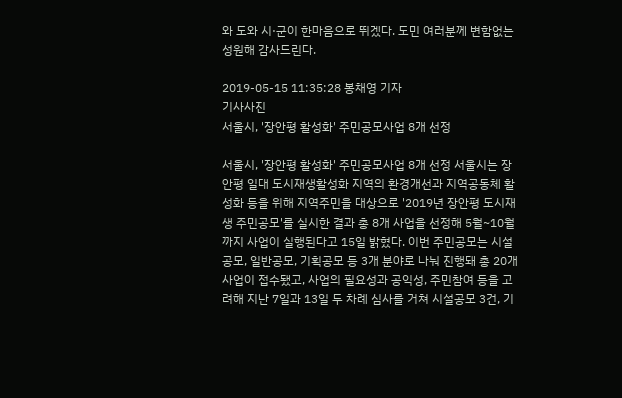와 도와 시·군이 한마음으로 뛰겠다. 도민 여러분께 변함없는 성원해 감사드린다.

2019-05-15 11:35:28 봉채영 기자
기사사진
서울시, '장안평 활성화' 주민공모사업 8개 선정

서울시, '장안평 활성화' 주민공모사업 8개 선정 서울시는 장안평 일대 도시재생활성화 지역의 환경개선과 지역공동체 활성화 등을 위해 지역주민을 대상으로 '2019년 장안평 도시재생 주민공모'를 실시한 결과 총 8개 사업을 선정해 5월~10월까지 사업이 실행된다고 15일 밝혔다. 이번 주민공모는 시설공모, 일반공모, 기획공모 등 3개 분야로 나눠 진행돼 총 20개 사업이 접수됐고, 사업의 필요성과 공익성, 주민참여 등을 고려해 지난 7일과 13일 두 차례 심사를 거쳐 시설공모 3건, 기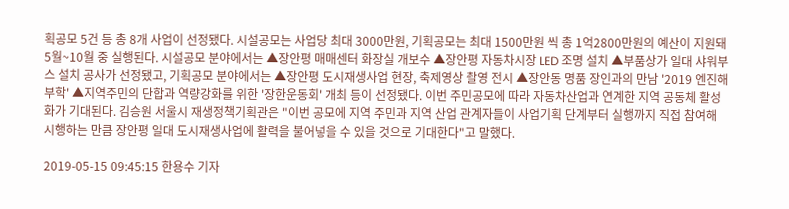획공모 5건 등 총 8개 사업이 선정됐다. 시설공모는 사업당 최대 3000만원, 기획공모는 최대 1500만원 씩 총 1억2800만원의 예산이 지원돼 5월~10월 중 실행된다. 시설공모 분야에서는 ▲장안평 매매센터 화장실 개보수 ▲장안평 자동차시장 LED 조명 설치 ▲부품상가 일대 샤워부스 설치 공사가 선정됐고, 기획공모 분야에서는 ▲장안평 도시재생사업 현장, 축제영상 촬영 전시 ▲장안동 명품 장인과의 만남 '2019 엔진해부학' ▲지역주민의 단합과 역량강화를 위한 '장한운동회' 개최 등이 선정됐다. 이번 주민공모에 따라 자동차산업과 연계한 지역 공동체 활성화가 기대된다. 김승원 서울시 재생정책기획관은 "이번 공모에 지역 주민과 지역 산업 관계자들이 사업기획 단계부터 실행까지 직접 참여해 시행하는 만큼 장안평 일대 도시재생사업에 활력을 불어넣을 수 있을 것으로 기대한다"고 말했다.

2019-05-15 09:45:15 한용수 기자